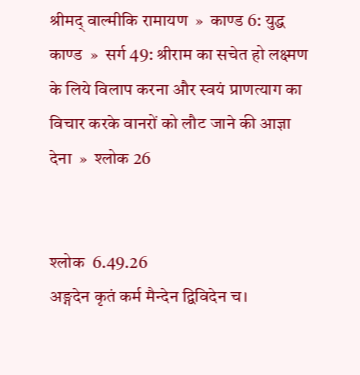श्रीमद् वाल्मीकि रामायण  »  काण्ड 6: युद्ध काण्ड  »  सर्ग 49: श्रीराम का सचेत हो लक्ष्मण के लिये विलाप करना और स्वयं प्राणत्याग का विचार करके वानरों को लौट जाने की आज्ञा देना  »  श्लोक 26


श्लोक  6.49.26
अङ्गदेन कृतं कर्म मैन्देन द्विविदेन च।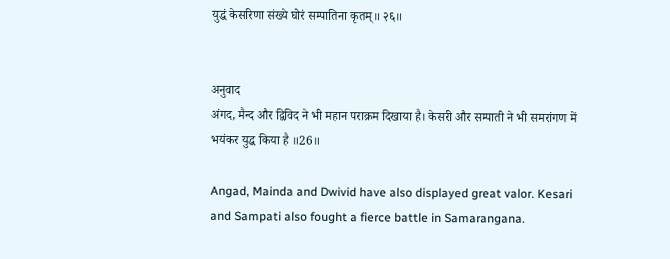युद्धं केसरिणा संख्ये घोरं सम्पातिना कृतम्॥ २६॥


अनुवाद
अंगद, मैन्द और द्विविद ने भी महान पराक्रम दिखाया है। केसरी और सम्पाती ने भी समरांगण में भयंकर युद्ध किया है ॥26॥

Angad, Mainda and Dwivid have also displayed great valor. Kesari and Sampati also fought a fierce battle in Samarangana.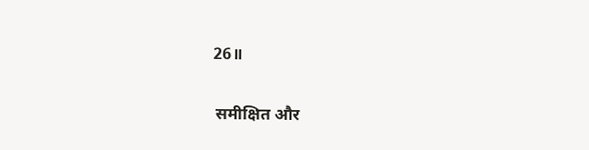26॥

 समीक्षित और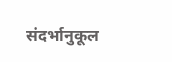संदर्भानुकूल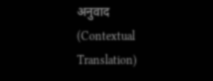अनुवाद (Contextual Translation)